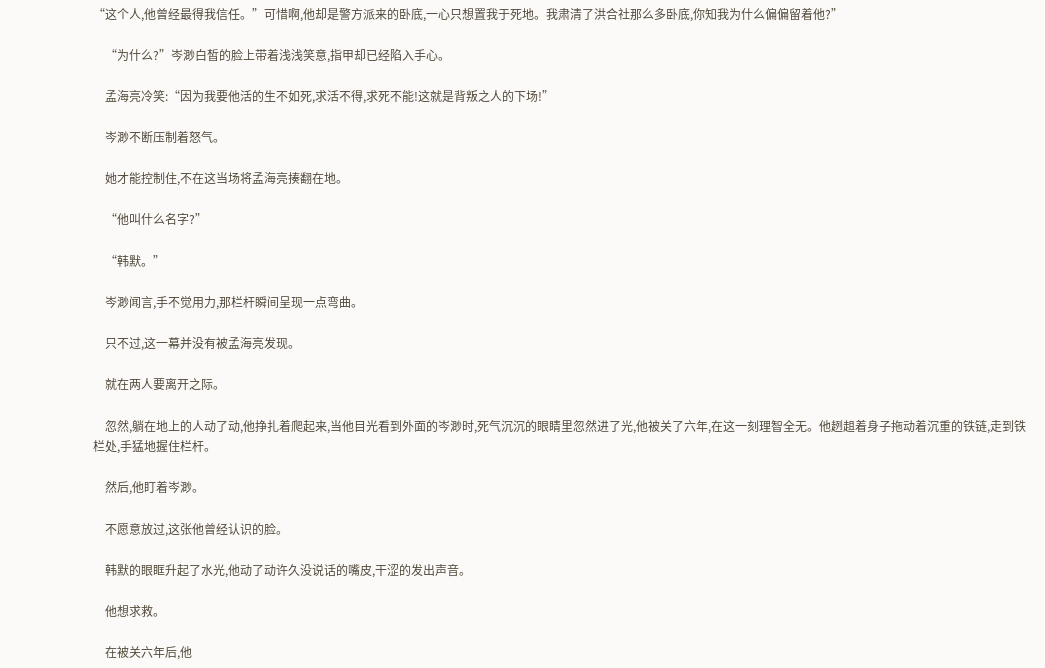“这个人,他曾经最得我信任。”可惜啊,他却是警方派来的卧底,一心只想置我于死地。我肃清了洪合社那么多卧底,你知我为什么偏偏留着他?”

    “为什么?”岑渺白皙的脸上带着浅浅笑意,指甲却已经陷入手心。

    孟海亮冷笑:“因为我要他活的生不如死,求活不得,求死不能!这就是背叛之人的下场!”

    岑渺不断压制着怒气。

    她才能控制住,不在这当场将孟海亮揍翻在地。

    “他叫什么名字?”

    “韩默。”

    岑渺闻言,手不觉用力,那栏杆瞬间呈现一点弯曲。

    只不过,这一幕并没有被孟海亮发现。

    就在两人要离开之际。

    忽然,躺在地上的人动了动,他挣扎着爬起来,当他目光看到外面的岑渺时,死气沉沉的眼睛里忽然进了光,他被关了六年,在这一刻理智全无。他趔趄着身子拖动着沉重的铁链,走到铁栏处,手猛地握住栏杆。

    然后,他盯着岑渺。

    不愿意放过,这张他曾经认识的脸。

    韩默的眼眶升起了水光,他动了动许久没说话的嘴皮,干涩的发出声音。

    他想求救。

    在被关六年后,他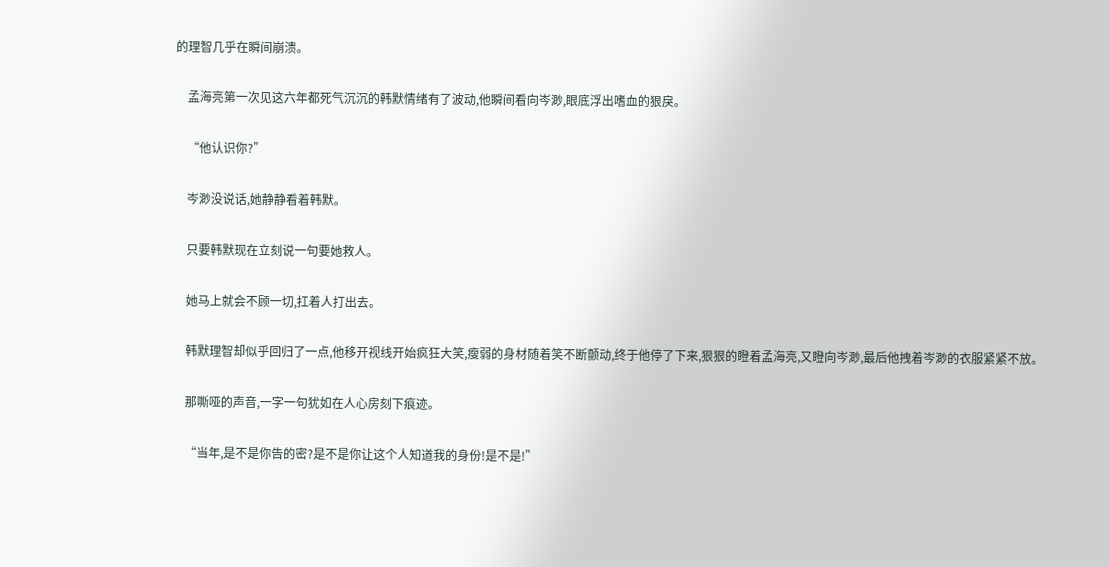的理智几乎在瞬间崩溃。

    孟海亮第一次见这六年都死气沉沉的韩默情绪有了波动,他瞬间看向岑渺,眼底浮出嗜血的狠戾。

    “他认识你?”

    岑渺没说话,她静静看着韩默。

    只要韩默现在立刻说一句要她救人。

    她马上就会不顾一切,扛着人打出去。

    韩默理智却似乎回归了一点,他移开视线开始疯狂大笑,瘦弱的身材随着笑不断颤动,终于他停了下来,狠狠的瞪着孟海亮,又瞪向岑渺,最后他拽着岑渺的衣服紧紧不放。

    那嘶哑的声音,一字一句犹如在人心房刻下痕迹。

    “当年,是不是你告的密?是不是你让这个人知道我的身份!是不是!”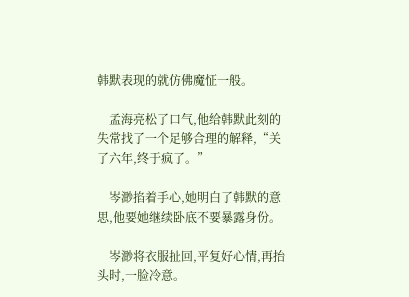韩默表现的就仿佛魔怔一般。

    孟海亮松了口气,他给韩默此刻的失常找了一个足够合理的解释,“关了六年,终于疯了。”

    岑渺掐着手心,她明白了韩默的意思,他要她继续卧底不要暴露身份。

    岑渺将衣服扯回,平复好心情,再抬头时,一脸冷意。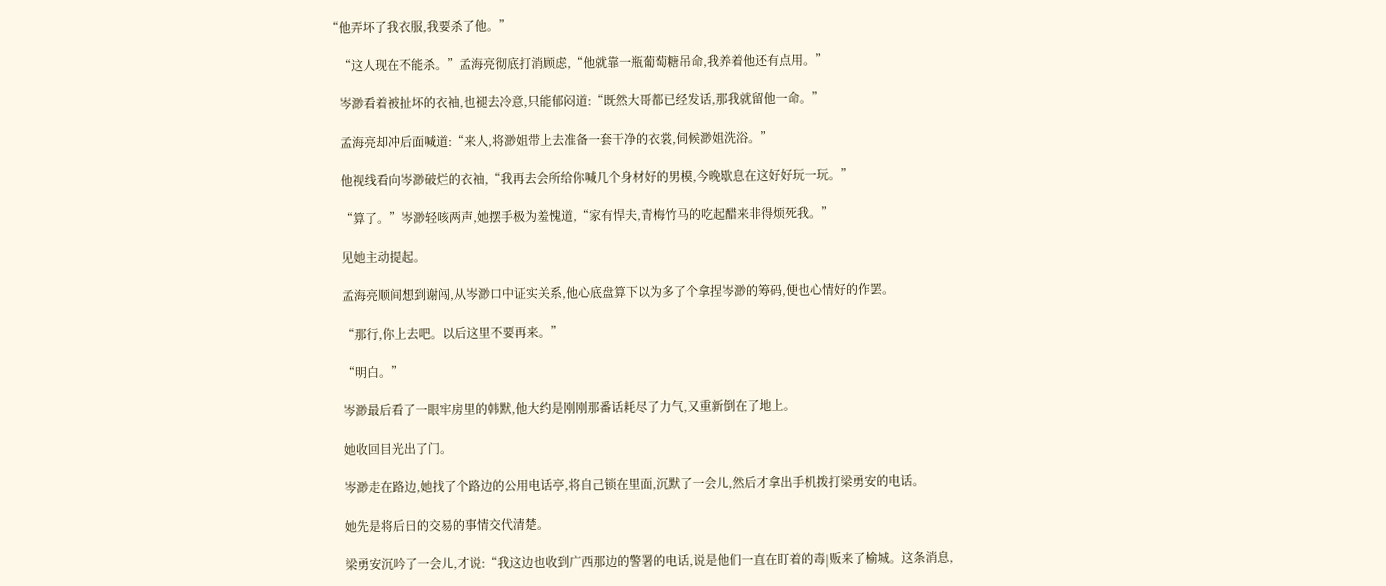“他弄坏了我衣服,我要杀了他。”

    “这人现在不能杀。”孟海亮彻底打消顾虑,“他就靠一瓶葡萄糖吊命,我养着他还有点用。”

    岑渺看着被扯坏的衣袖,也褪去冷意,只能郁闷道:“既然大哥都已经发话,那我就留他一命。”

    孟海亮却冲后面喊道:“来人,将渺姐带上去准备一套干净的衣裳,伺候渺姐洗浴。”

    他视线看向岑渺破烂的衣袖,“我再去会所给你喊几个身材好的男模,今晚歇息在这好好玩一玩。”

    “算了。”岑渺轻咳两声,她摆手极为羞愧道,“家有悍夫,青梅竹马的吃起醋来非得烦死我。”

    见她主动提起。

    孟海亮顺间想到谢闯,从岑渺口中证实关系,他心底盘算下以为多了个拿捏岑渺的筹码,便也心情好的作罢。

    “那行,你上去吧。以后这里不要再来。”

    “明白。”

    岑渺最后看了一眼牢房里的韩默,他大约是刚刚那番话耗尽了力气,又重新倒在了地上。

    她收回目光出了门。

    岑渺走在路边,她找了个路边的公用电话亭,将自己锁在里面,沉默了一会儿,然后才拿出手机拨打梁勇安的电话。

    她先是将后日的交易的事情交代清楚。

    梁勇安沉吟了一会儿,才说:“我这边也收到广西那边的警署的电话,说是他们一直在盯着的毒|贩来了榆城。这条消息,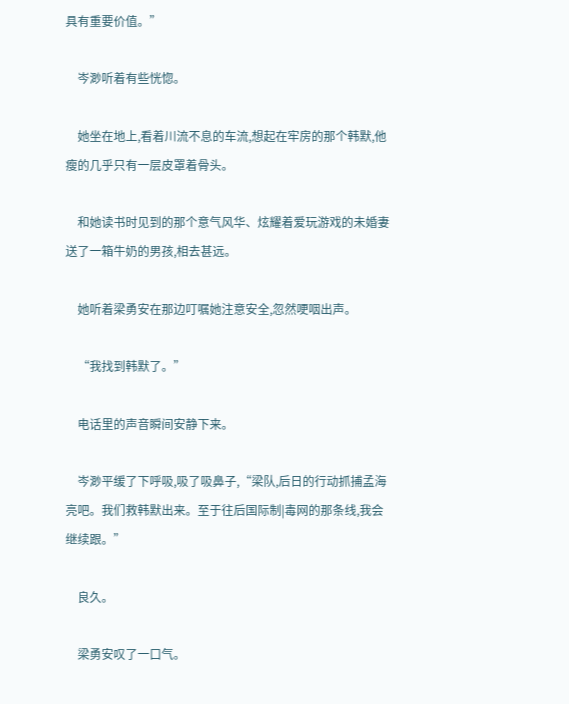具有重要价值。”

    岑渺听着有些恍惚。

    她坐在地上,看着川流不息的车流,想起在牢房的那个韩默,他瘦的几乎只有一层皮罩着骨头。

    和她读书时见到的那个意气风华、炫耀着爱玩游戏的未婚妻送了一箱牛奶的男孩,相去甚远。

    她听着梁勇安在那边叮嘱她注意安全,忽然哽咽出声。

    “我找到韩默了。”

    电话里的声音瞬间安静下来。

    岑渺平缓了下呼吸,吸了吸鼻子,“梁队,后日的行动抓捕孟海亮吧。我们救韩默出来。至于往后国际制|毒网的那条线,我会继续跟。”

    良久。

    梁勇安叹了一口气。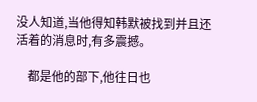没人知道,当他得知韩默被找到并且还活着的消息时,有多震撼。

    都是他的部下,他往日也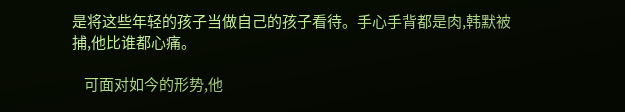是将这些年轻的孩子当做自己的孩子看待。手心手背都是肉,韩默被捕,他比谁都心痛。

    可面对如今的形势,他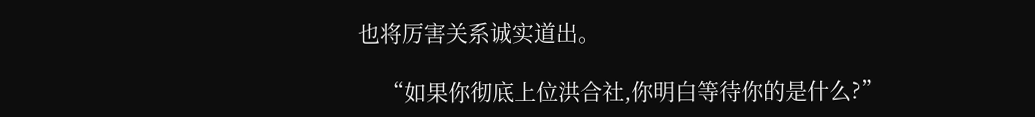也将厉害关系诚实道出。

    “如果你彻底上位洪合社,你明白等待你的是什么?”